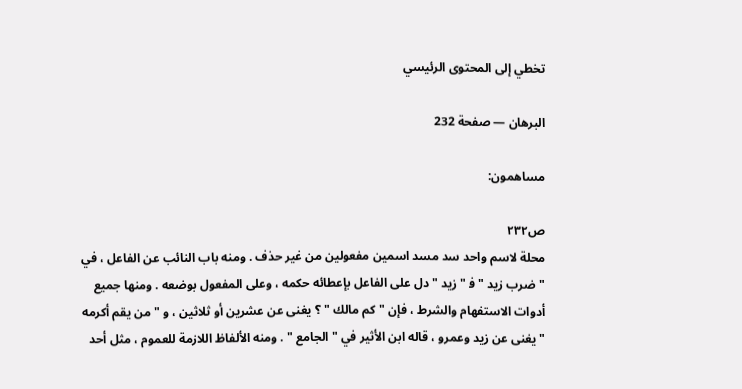تخطي إلى المحتوى الرئيسي

البرهان — صفحة 232

مساهمون:

ص٢٣٢
محلة لاسم واحد سد مسد اسمين مفعولين من غير حذف . ومنه باب النائب عن الفاعل ، في " ضرب زيد " ف‍ " زيد " دل على الفاعل بإعطائه حكمه ، وعلى المفعول بوضعه . ومنها جميع أدوات الاستفهام والشرط ، فإن " كم مالك " ؟ يغنى عن عشرين أو ثلاثين ، و " من يقم أكرمه " يغنى عن زيد وعمرو ، قاله ابن الأثير في " الجامع " . ومنه الألفاظ اللازمة للعموم ، مثل أحد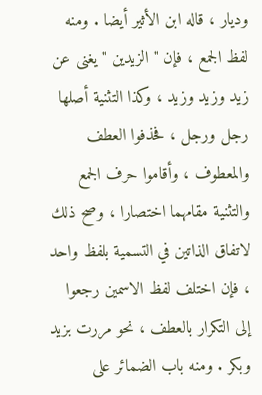وديار ، قاله ابن الأثير أيضا . ومنه لفظ الجمع ، فإن " الزيدين " يغنى عن زيد وزيد وزيد ، وكذا التثنية أصلها رجل ورجل ، فحذفوا العطف والمعطوف ، وأقاموا حرف الجمع والتثنية مقامهما اختصارا ، وصح ذلك لاتفاق الذاتين في التسمية بلفظ واحد ، فإن اختلف لفظ الاسمين رجعوا إلى التكرار بالعطف ، نحو مررت بزيد وبكر . ومنه باب الضمائر على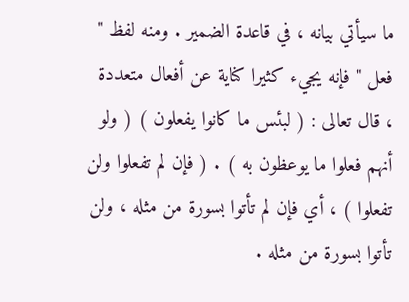ما سيأتي بيانه ، في قاعدة الضمير . ومنه لفظ " فعل " فإنه يجيء كثيرا كناية عن أفعال متعددة ، قال تعالى : ( لبئس ما كانوا يفعلون ) ( ولو أنهم فعلوا ما يوعظون به ) . ( فإن لم تفعلوا ولن تفعلوا ) ، أي فإن لم تأتوا بسورة من مثله ، ولن تأتوا بسورة من مثله .